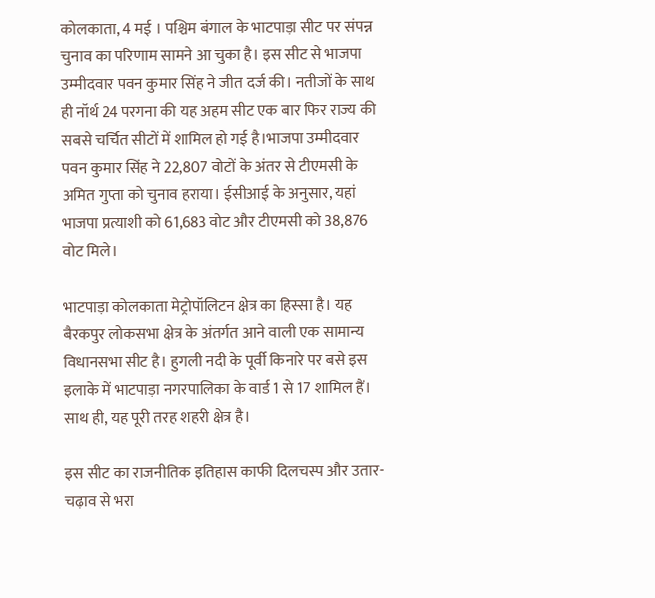कोलकाता, 4 मई । पश्चिम बंगाल के भाटपाड़ा सीट पर संपन्न चुनाव का परिणाम सामने आ चुका है। इस सीट से भाजपा उम्मीदवार पवन कुमार सिंह ने जीत दर्ज की। नतीजों के साथ ही नॉर्थ 24 परगना की यह अहम सीट एक बार फिर राज्य की सबसे चर्चित सीटों में शामिल हो गई है।भाजपा उम्मीदवार पवन कुमार सिंह ने 22,807 वोटों के अंतर से टीएमसी के अमित गुप्ता को चुनाव हराया। ईसीआई के अनुसार, यहां भाजपा प्रत्याशी को 61,683 वोट और टीएमसी को 38,876 वोट मिले।

भाटपाड़ा कोलकाता मेट्रोपॉलिटन क्षेत्र का हिस्सा है। यह बैरकपुर लोकसभा क्षेत्र के अंतर्गत आने वाली एक सामान्य विधानसभा सीट है। हुगली नदी के पूर्वी किनारे पर बसे इस इलाके में भाटपाड़ा नगरपालिका के वार्ड 1 से 17 शामिल हैं। साथ ही, यह पूरी तरह शहरी क्षेत्र है।

इस सीट का राजनीतिक इतिहास काफी दिलचस्प और उतार-चढ़ाव से भरा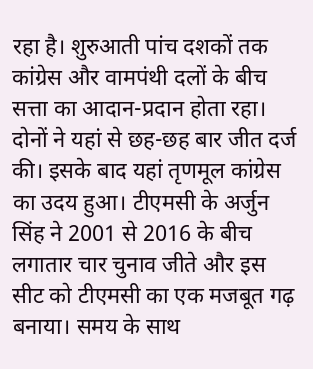रहा है। शुरुआती पांच दशकों तक कांग्रेस और वामपंथी दलों के बीच सत्ता का आदान-प्रदान होता रहा। दोनों ने यहां से छह-छह बार जीत दर्ज की। इसके बाद यहां तृणमूल कांग्रेस का उदय हुआ। टीएमसी के अर्जुन सिंह ने 2001 से 2016 के बीच लगातार चार चुनाव जीते और इस सीट को टीएमसी का एक मजबूत गढ़ बनाया। समय के साथ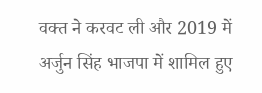वक्त ने करवट ली और 2019 में अर्जुन सिंह भाजपा में शामिल हुए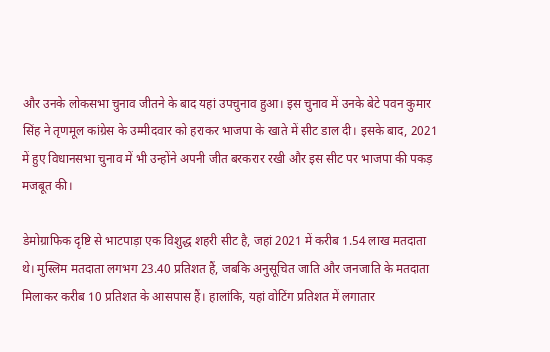और उनके लोकसभा चुनाव जीतने के बाद यहां उपचुनाव हुआ। इस चुनाव में उनके बेटे पवन कुमार सिंह ने तृणमूल कांग्रेस के उम्मीदवार को हराकर भाजपा के खाते में सीट डाल दी। इसके बाद, 2021 में हुए विधानसभा चुनाव में भी उन्होंने अपनी जीत बरकरार रखी और इस सीट पर भाजपा की पकड़ मजबूत की।

डेमोग्राफिक दृष्टि से भाटपाड़ा एक विशुद्ध शहरी सीट है, जहां 2021 में करीब 1.54 लाख मतदाता थे। मुस्लिम मतदाता लगभग 23.40 प्रतिशत हैं, जबकि अनुसूचित जाति और जनजाति के मतदाता मिलाकर करीब 10 प्रतिशत के आसपास हैं। हालांकि, यहां वोटिंग प्रतिशत में लगातार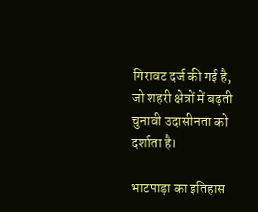गिरावट दर्ज की गई है, जो शहरी क्षेत्रों में बढ़ती चुनावी उदासीनता को दर्शाता है।

भाटपाड़ा का इतिहास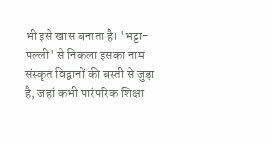भी इसे खास बनाता है। 'भट्टा-पल्ली' से निकला इसका नाम संस्कृत विद्वानों की बस्ती से जुड़ा है, जहां कभी पारंपरिक शिक्षा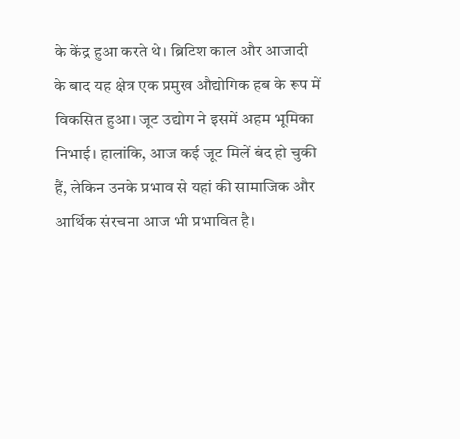के केंद्र हुआ करते थे। ब्रिटिश काल और आजादी के बाद यह क्षेत्र एक प्रमुख औद्योगिक हब के रूप में विकसित हुआ। जूट उद्योग ने इसमें अहम भूमिका निभाई। हालांकि, आज कई जूट मिलें बंद हो चुकी हैं, लेकिन उनके प्रभाव से यहां की सामाजिक और आर्थिक संरचना आज भी प्रभावित है।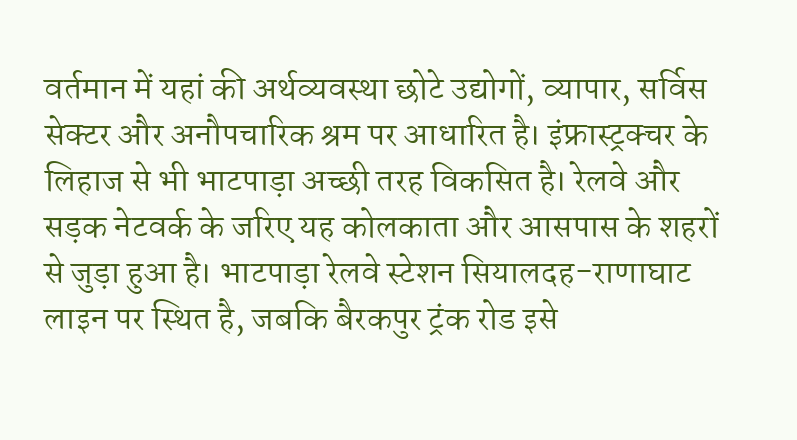वर्तमान में यहां की अर्थव्यवस्था छोटे उद्योगों, व्यापार, सर्विस सेक्टर और अनौपचारिक श्रम पर आधारित है। इंफ्रास्ट्रक्चर के लिहाज से भी भाटपाड़ा अच्छी तरह विकसित है। रेलवे और सड़क नेटवर्क के जरिए यह कोलकाता और आसपास के शहरों से जुड़ा हुआ है। भाटपाड़ा रेलवे स्टेशन सियालदह-राणाघाट लाइन पर स्थित है, जबकि बैरकपुर ट्रंक रोड इसे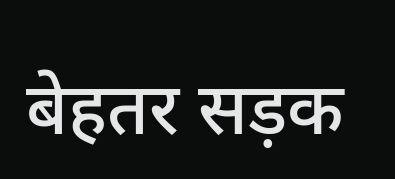बेहतर सड़क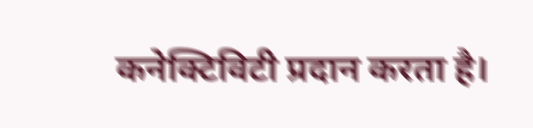कनेक्टिविटी प्रदान करता है।